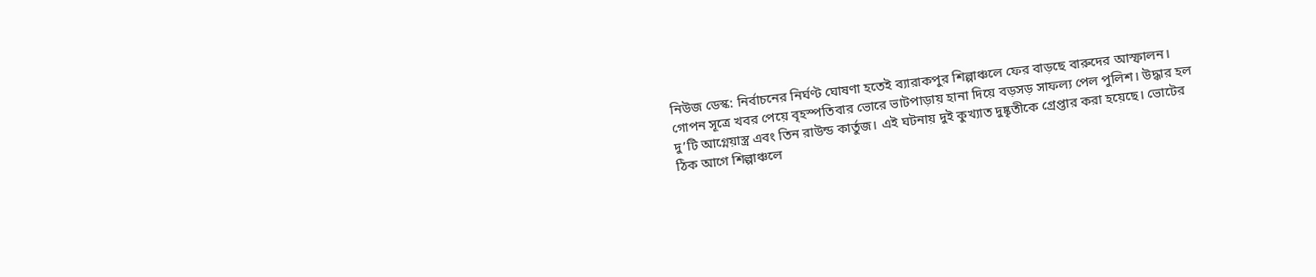নিউজ ডেস্ক: নির্বাচনের নির্ঘণ্ট ঘোষণা হতেই ব্যারাকপুর শিল্পাঞ্চলে ফের বাড়ছে বারুদের আস্ফালন। গোপন সূত্রে খবর পেয়ে বৃহস্পতিবার ভোরে ভাটপাড়ায় হানা দিয়ে বড়সড় সাফল্য পেল পুলিশ। উদ্ধার হল দু’টি আগ্নেয়াস্ত্র এবং তিন রাউন্ড কার্তুজ। এই ঘটনায় দুই কুখ্যাত দুষ্কৃতীকে গ্রেপ্তার করা হয়েছে। ভোটের ঠিক আগে শিল্পাঞ্চলে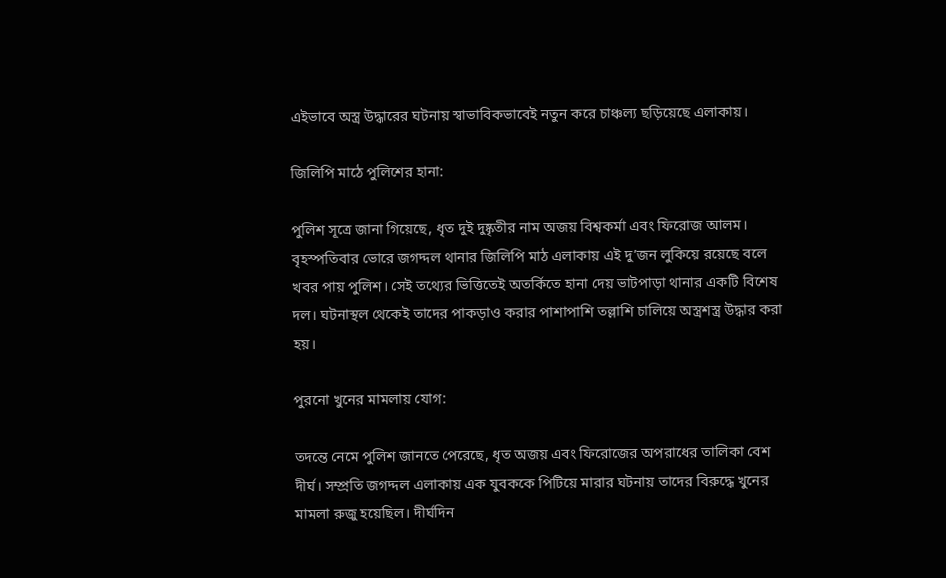এইভাবে অস্ত্র উদ্ধারের ঘটনায় স্বাভাবিকভাবেই নতুন করে চাঞ্চল্য ছড়িয়েছে এলাকায়।

জিলিপি মাঠে পুলিশের হানা:

পুলিশ সূত্রে জানা গিয়েছে, ধৃত দুই দুষ্কৃতীর নাম অজয় বিশ্বকর্মা এবং ফিরোজ আলম। বৃহস্পতিবার ভোরে জগদ্দল থানার জিলিপি মাঠ এলাকায় এই দু’জন লুকিয়ে রয়েছে বলে খবর পায় পুলিশ। সেই তথ্যের ভিত্তিতেই অতর্কিতে হানা দেয় ভাটপাড়া থানার একটি বিশেষ দল। ঘটনাস্থল থেকেই তাদের পাকড়াও করার পাশাপাশি তল্লাশি চালিয়ে অস্ত্রশস্ত্র উদ্ধার করা হয়।

পুরনো খুনের মামলায় যোগ:

তদন্তে নেমে পুলিশ জানতে পেরেছে, ধৃত অজয় এবং ফিরোজের অপরাধের তালিকা বেশ দীর্ঘ। সম্প্রতি জগদ্দল এলাকায় এক যুবককে পিটিয়ে মারার ঘটনায় তাদের বিরুদ্ধে খুনের মামলা রুজু হয়েছিল। দীর্ঘদিন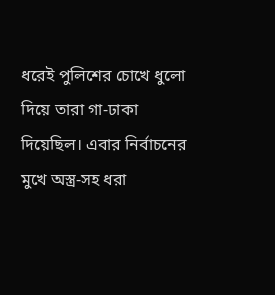ধরেই পুলিশের চোখে ধুলো দিয়ে তারা গা-ঢাকা দিয়েছিল। এবার নির্বাচনের মুখে অস্ত্র-সহ ধরা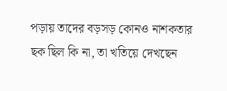পড়ায় তাদের বড়সড় কোনও নাশকতার ছক ছিল কি না, তা খতিয়ে দেখছেন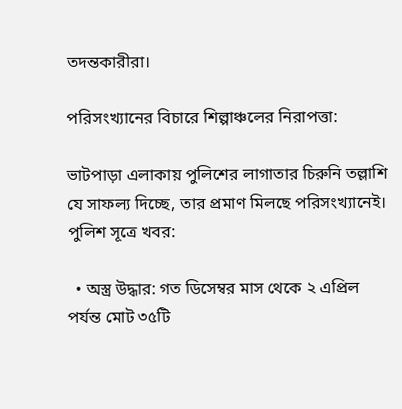তদন্তকারীরা।

পরিসংখ্যানের বিচারে শিল্পাঞ্চলের নিরাপত্তা:

ভাটপাড়া এলাকায় পুলিশের লাগাতার চিরুনি তল্লাশি যে সাফল্য দিচ্ছে, তার প্রমাণ মিলছে পরিসংখ্যানেই। পুলিশ সূত্রে খবর:

  • অস্ত্র উদ্ধার: গত ডিসেম্বর মাস থেকে ২ এপ্রিল পর্যন্ত মোট ৩৫টি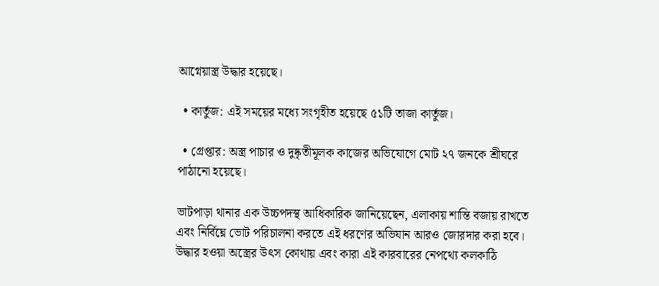আগ্নেয়াস্ত্র উদ্ধার হয়েছে।

  • কার্তুজ: এই সময়ের মধ্যে সংগৃহীত হয়েছে ৫১টি তাজা কার্তুজ।

  • গ্রেপ্তার: অস্ত্র পাচার ও দুষ্কৃতীমূলক কাজের অভিযোগে মোট ২৭ জনকে শ্রীঘরে পাঠানো হয়েছে।

ভাটপাড়া থানার এক উচ্চপদস্থ আধিকারিক জানিয়েছেন, এলাকায় শান্তি বজায় রাখতে এবং নির্বিঘ্নে ভোট পরিচালনা করতে এই ধরণের অভিযান আরও জোরদার করা হবে। উদ্ধার হওয়া অস্ত্রের উৎস কোথায় এবং কারা এই কারবারের নেপথ্যে কলকাঠি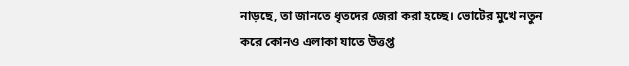নাড়ছে, তা জানতে ধৃতদের জেরা করা হচ্ছে। ভোটের মুখে নতুন করে কোনও এলাকা যাতে উত্তপ্ত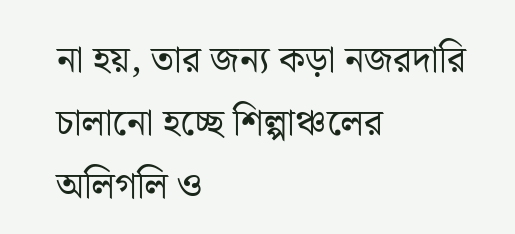না হয়, তার জন্য কড়া নজরদারি চালানো হচ্ছে শিল্পাঞ্চলের অলিগলি ও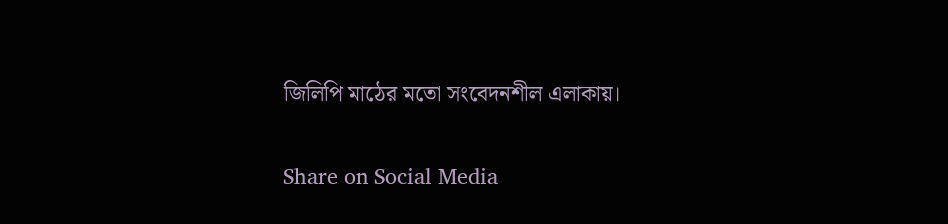জিলিপি মাঠের মতো সংবেদনশীল এলাকায়।

Share on Social Media